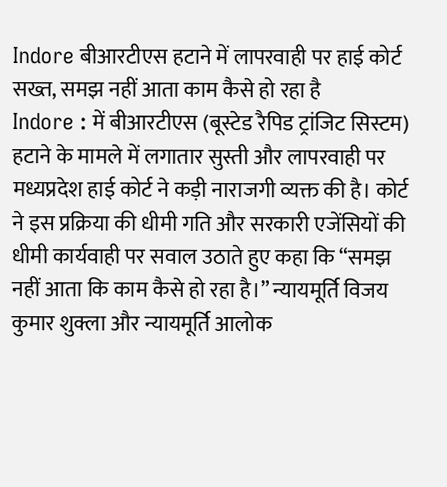Indore बीआरटीएस हटाने में लापरवाही पर हाई कोर्ट सख्त, समझ नहीं आता काम कैसे हो रहा है
Indore : में बीआरटीएस (बूस्टेड रैपिड ट्रांजिट सिस्टम) हटाने के मामले में लगातार सुस्ती और लापरवाही पर मध्यप्रदेश हाई कोर्ट ने कड़ी नाराजगी व्यक्त की है। कोर्ट ने इस प्रक्रिया की धीमी गति और सरकारी एजेंसियों की धीमी कार्यवाही पर सवाल उठाते हुए कहा कि “समझ नहीं आता कि काम कैसे हो रहा है।” न्यायमूर्ति विजय कुमार शुक्ला और न्यायमूर्ति आलोक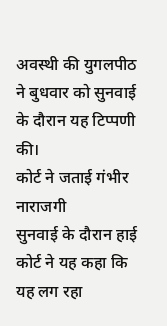अवस्थी की युगलपीठ ने बुधवार को सुनवाई के दौरान यह टिप्पणी की।
कोर्ट ने जताई गंभीर नाराजगी
सुनवाई के दौरान हाई कोर्ट ने यह कहा कि यह लग रहा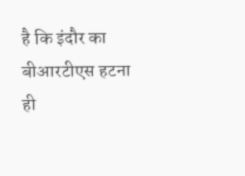है कि इंदौर का बीआरटीएस हटना ही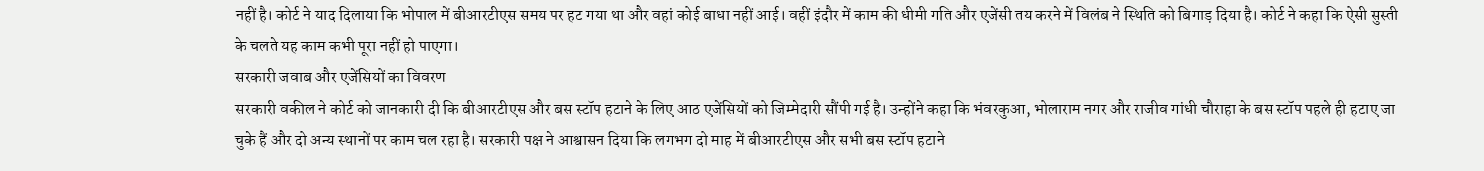नहीं है। कोर्ट ने याद दिलाया कि भोपाल में बीआरटीएस समय पर हट गया था और वहां कोई बाधा नहीं आई। वहीं इंदौर में काम की धीमी गति और एजेंसी तय करने में विलंब ने स्थिति को बिगाड़ दिया है। कोर्ट ने कहा कि ऐसी सुस्ती के चलते यह काम कभी पूरा नहीं हो पाएगा।
सरकारी जवाब और एजेंसियों का विवरण
सरकारी वकील ने कोर्ट को जानकारी दी कि बीआरटीएस और बस स्टॉप हटाने के लिए आठ एजेंसियों को जिम्मेदारी सौंपी गई है। उन्होंने कहा कि भंवरकुआ, भोलाराम नगर और राजीव गांधी चौराहा के बस स्टॉप पहले ही हटाए जा चुके हैं और दो अन्य स्थानों पर काम चल रहा है। सरकारी पक्ष ने आश्वासन दिया कि लगभग दो माह में बीआरटीएस और सभी बस स्टॉप हटाने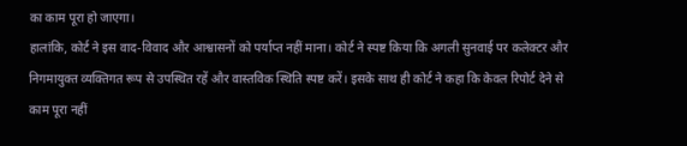का काम पूरा हो जाएगा।
हालांकि, कोर्ट ने इस वाद-विवाद और आश्वासनों को पर्याप्त नहीं माना। कोर्ट ने स्पष्ट किया कि अगली सुनवाई पर कलेक्टर और निगमायुक्त व्यक्तिगत रूप से उपस्थित रहें और वास्तविक स्थिति स्पष्ट करें। इसके साथ ही कोर्ट ने कहा कि केवल रिपोर्ट देने से काम पूरा नहीं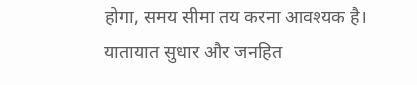होगा, समय सीमा तय करना आवश्यक है।
यातायात सुधार और जनहित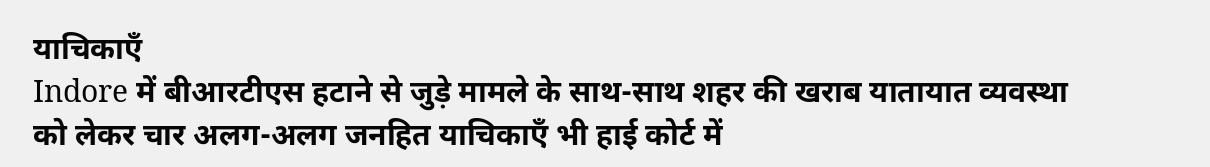याचिकाएँ
Indore में बीआरटीएस हटाने से जुड़े मामले के साथ-साथ शहर की खराब यातायात व्यवस्था को लेकर चार अलग-अलग जनहित याचिकाएँ भी हाई कोर्ट में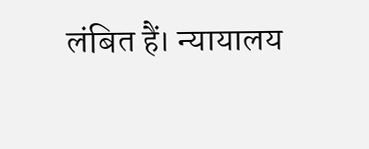लंबित हैं। न्यायालय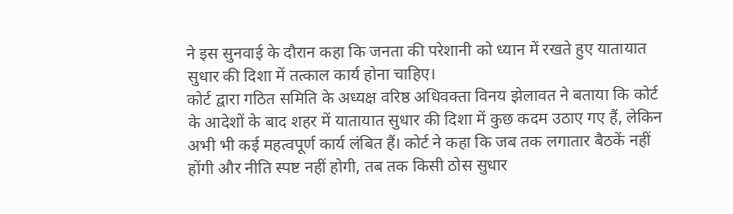ने इस सुनवाई के दौरान कहा कि जनता की परेशानी को ध्यान में रखते हुए यातायात सुधार की दिशा में तत्काल कार्य होना चाहिए।
कोर्ट द्वारा गठित समिति के अध्यक्ष वरिष्ठ अधिवक्ता विनय झेलावत ने बताया कि कोर्ट के आदेशों के बाद शहर में यातायात सुधार की दिशा में कुछ कदम उठाए गए हैं, लेकिन अभी भी कई महत्वपूर्ण कार्य लंबित हैं। कोर्ट ने कहा कि जब तक लगातार बैठकें नहीं होंगी और नीति स्पष्ट नहीं होगी, तब तक किसी ठोस सुधार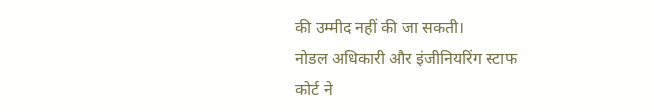की उम्मीद नहीं की जा सकती।
नोडल अधिकारी और इंजीनियरिंग स्टाफ
कोर्ट ने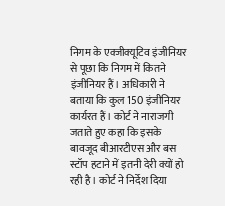निगम के एक्जीक्यूटिव इंजीनियर से पूछा कि निगम में कितने इंजीनियर हैं। अधिकारी ने बताया कि कुल 150 इंजीनियर कार्यरत हैं। कोर्ट ने नाराजगी जताते हुए कहा कि इसके बावजूद बीआरटीएस और बस स्टॉप हटाने में इतनी देरी क्यों हो रही है। कोर्ट ने निर्देश दिया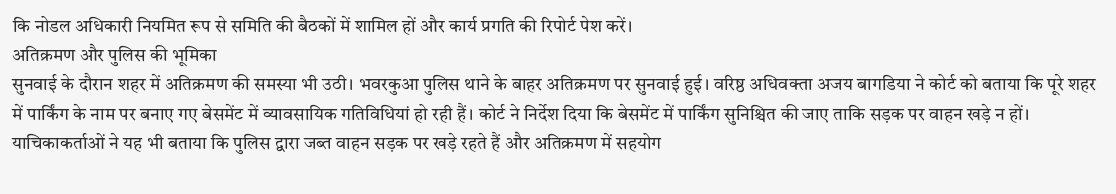कि नोडल अधिकारी नियमित रूप से समिति की बैठकों में शामिल हों और कार्य प्रगति की रिपोर्ट पेश करें।
अतिक्रमण और पुलिस की भूमिका
सुनवाई के दौरान शहर में अतिक्रमण की समस्या भी उठी। भवरकुआ पुलिस थाने के बाहर अतिक्रमण पर सुनवाई हुई। वरिष्ठ अधिवक्ता अजय बागडिया ने कोर्ट को बताया कि पूरे शहर में पार्किंग के नाम पर बनाए गए बेसमेंट में व्यावसायिक गतिविधियां हो रही हैं। कोर्ट ने निर्देश दिया कि बेसमेंट में पार्किंग सुनिश्चित की जाए ताकि सड़क पर वाहन खड़े न हों।
याचिकाकर्ताओं ने यह भी बताया कि पुलिस द्वारा जब्त वाहन सड़क पर खड़े रहते हैं और अतिक्रमण में सहयोग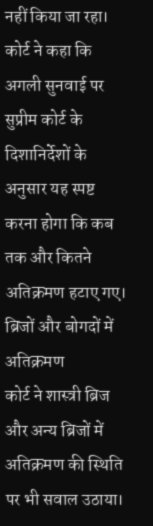नहीं किया जा रहा। कोर्ट ने कहा कि अगली सुनवाई पर सुप्रीम कोर्ट के दिशानिर्देशों के अनुसार यह स्पष्ट करना होगा कि कब तक और कितने अतिक्रमण हटाए गए।
ब्रिजों और बोगदों में अतिक्रमण
कोर्ट ने शास्त्री ब्रिज और अन्य ब्रिजों में अतिक्रमण की स्थिति पर भी सवाल उठाया।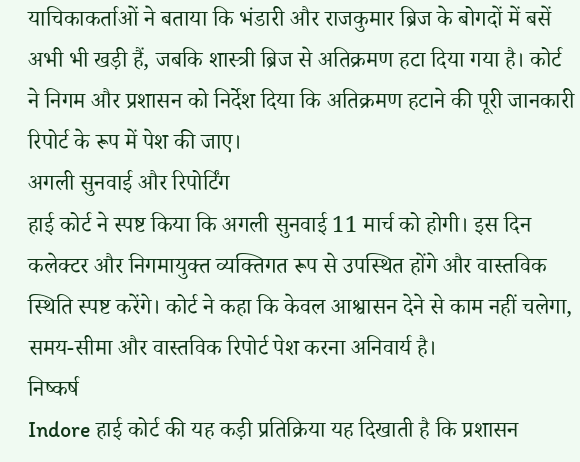याचिकाकर्ताओं ने बताया कि भंडारी और राजकुमार ब्रिज के बोगदों में बसें अभी भी खड़ी हैं, जबकि शास्त्री ब्रिज से अतिक्रमण हटा दिया गया है। कोर्ट ने निगम और प्रशासन को निर्देश दिया कि अतिक्रमण हटाने की पूरी जानकारी रिपोर्ट के रूप में पेश की जाए।
अगली सुनवाई और रिपोर्टिंग
हाई कोर्ट ने स्पष्ट किया कि अगली सुनवाई 11 मार्च को होगी। इस दिन कलेक्टर और निगमायुक्त व्यक्तिगत रूप से उपस्थित होंगे और वास्तविक स्थिति स्पष्ट करेंगे। कोर्ट ने कहा कि केवल आश्वासन देने से काम नहीं चलेगा, समय-सीमा और वास्तविक रिपोर्ट पेश करना अनिवार्य है।
निष्कर्ष
Indore हाई कोर्ट की यह कड़ी प्रतिक्रिया यह दिखाती है कि प्रशासन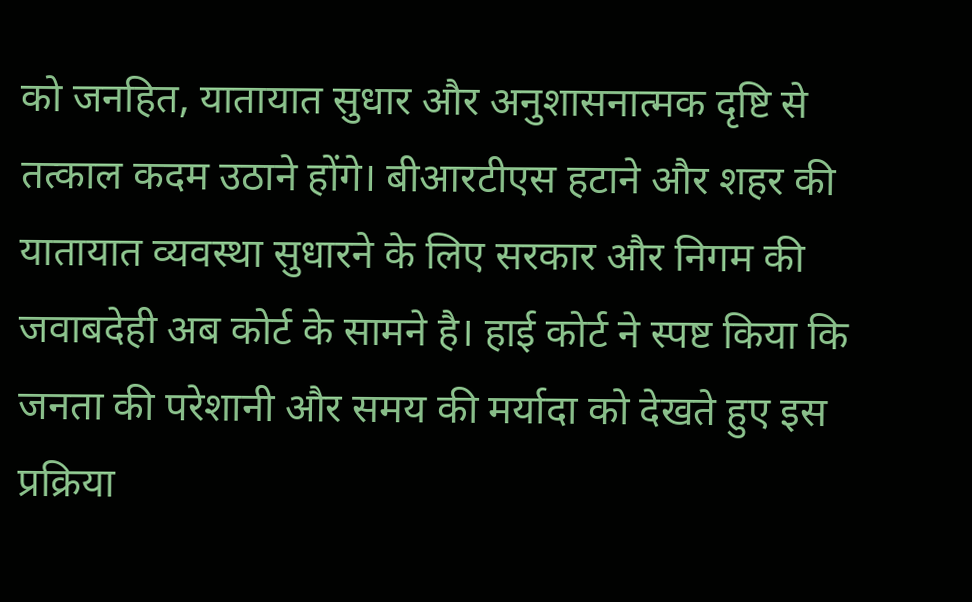को जनहित, यातायात सुधार और अनुशासनात्मक दृष्टि से तत्काल कदम उठाने होंगे। बीआरटीएस हटाने और शहर की यातायात व्यवस्था सुधारने के लिए सरकार और निगम की जवाबदेही अब कोर्ट के सामने है। हाई कोर्ट ने स्पष्ट किया कि जनता की परेशानी और समय की मर्यादा को देखते हुए इस प्रक्रिया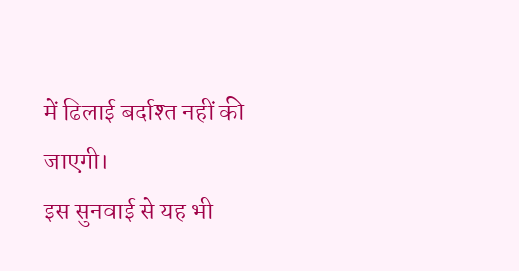में ढिलाई बर्दाश्त नहीं की जाएगी।
इस सुनवाई से यह भी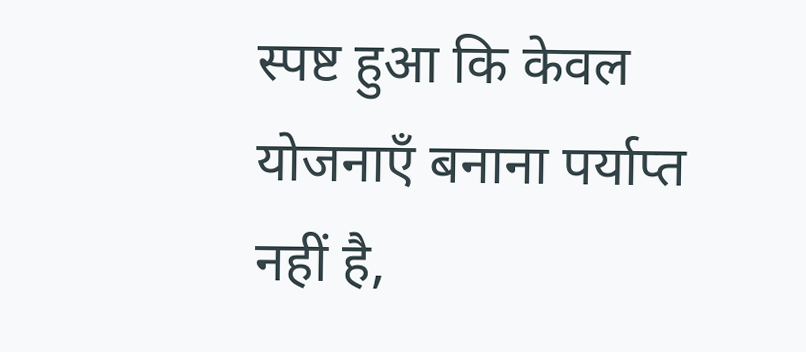स्पष्ट हुआ कि केवल योजनाएँ बनाना पर्याप्त नहीं है,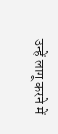उन्हें लागू करने में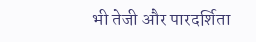भी तेजी और पारदर्शिता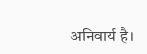अनिवार्य है।